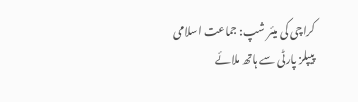کراچی کی میئر شپ: جماعت اسلامی پیپلز پارٹی سے ہاتھ ملائے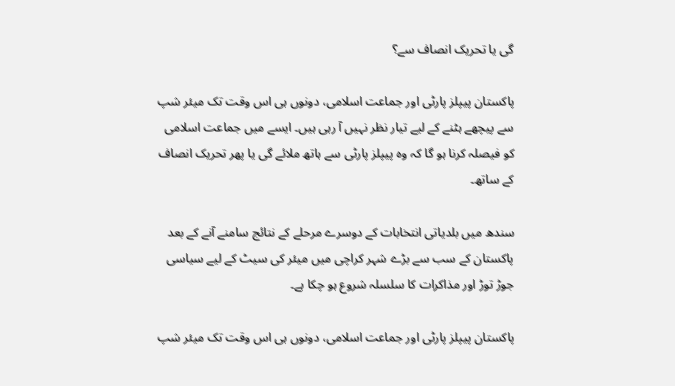گی یا تحریک انصاف سے؟

پاکستان پیپلز پارٹی اور جماعت اسلامی، دونوں ہی اس وقت تک میئر شپ سے پیچھے ہٹنے کے لیے تیار نظر نہیں آ رہی ہیں۔ ایسے میں جماعت اسلامی کو فیصلہ کرنا ہو گا کہ وہ پیپلز پارٹی سے ہاتھ ملائے گی یا پھر تحریک انصاف کے ساتھ۔

سندھ میں بلدیاتی انتخابات کے دوسرے مرحلے کے نتائج سامنے آنے کے بعد پاکستان کے سب سے بڑے شہر کراچی میں میئر کی سیٹ کے لیے سیاسی جوڑ توڑ اور مذاکرات کا سلسلہ شروع ہو چکا ہے۔

پاکستان پیپلز پارٹی اور جماعت اسلامی، دونوں ہی اس وقت تک میئر شپ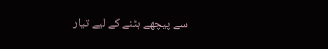سے پیچھے ہٹنے کے لیے تیار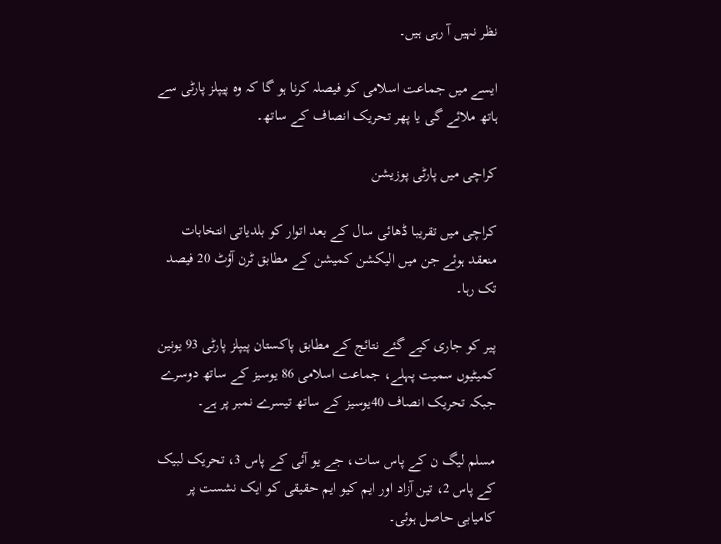نظر نہیں آ رہی ہیں۔

ایسے میں جماعت اسلامی کو فیصلہ کرنا ہو گا کہ وہ پیپلز پارٹی سے ہاتھ ملائے گی یا پھر تحریک انصاف کے ساتھ۔

کراچی میں پارٹی پوزیشن

کراچی میں تقریبا ڈھائی سال کے بعد اتوار کو بلدیاتی انتخابات منعقد ہوئے جن میں الیکشن کمیشن کے مطابق ٹرن آؤٹ 20 فیصد تک رہا۔

پیر کو جاری کیے گئے نتائج کے مطابق پاکستان پیپلز پارٹی 93 یونین کمیٹیوں سمیت پہلے، جماعت اسلامی 86 یوسیز کے ساتھ دوسرے جبکہ تحریک انصاف 40یوسیز کے ساتھ تیسرے نمبر پر ہے۔

مسلم لیگ ن کے پاس سات، جے یو آئی کے پاس 3، تحریک لبیک کے پاس 2، تین آزاد اور ایم کیو ایم حقیقی کو ایک نشست پر کامیابی حاصل ہوئی۔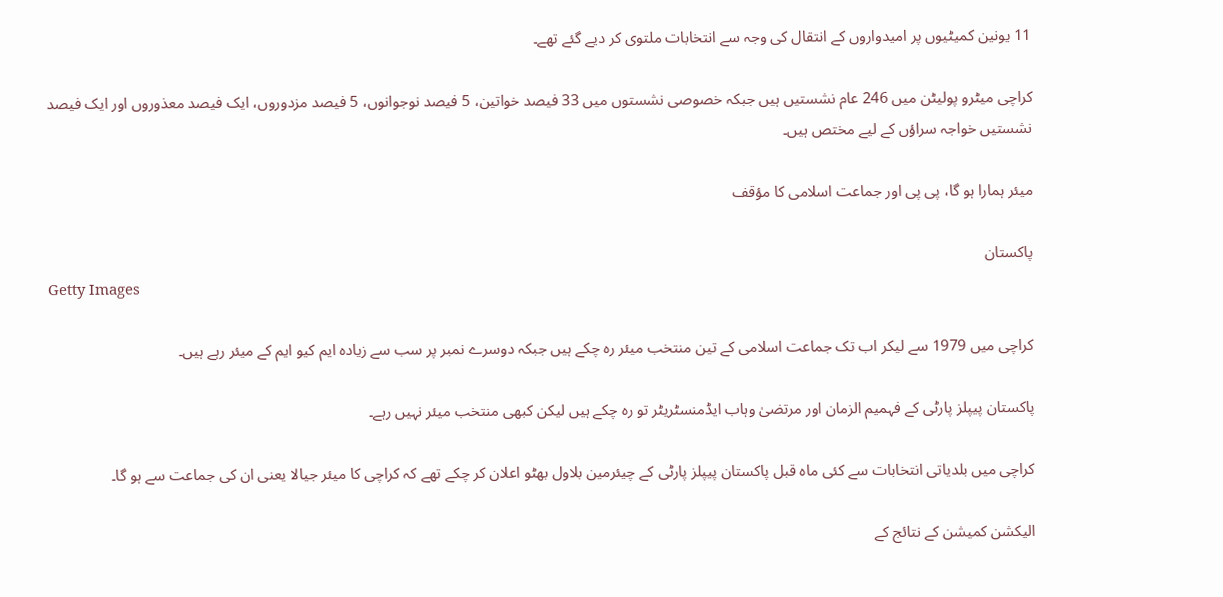11 یونین کمیٹیوں پر امیدواروں کے انتقال کی وجہ سے انتخابات ملتوی کر دیے گئے تھے۔

کراچی میٹرو پولیٹن میں 246 عام نشستیں ہیں جبکہ خصوصی نشستوں میں 33 فیصد خواتین، 5 فیصد نوجوانوں، 5 فیصد مزدوروں، ایک فیصد معذوروں اور ایک فیصد نشستیں خواجہ سراؤں کے لیے مختص ہیں۔

میئر ہمارا ہو گا، پی پی اور جماعت اسلامی کا مؤقف

پاکستان
Getty Images

کراچی میں 1979 سے لیکر اب تک جماعت اسلامی کے تین منتخب میئر رہ چکے ہیں جبکہ دوسرے نمبر پر سب سے زیادہ ایم کیو ایم کے میئر رہے ہیں۔

پاکستان پیپلز پارٹی کے فہمیم الزمان اور مرتضیٰ وہاب ایڈمنسٹریٹر تو رہ چکے ہیں لیکن کبھی منتخب میئر نہیں رہے۔

کراچی میں بلدیاتی انتخابات سے کئی ماہ قبل پاکستان پیپلز پارٹی کے چیئرمین بلاول بھٹو اعلان کر چکے تھے کہ کراچی کا میئر جیالا یعنی ان کی جماعت سے ہو گا۔

الیکشن کمیشن کے نتائج کے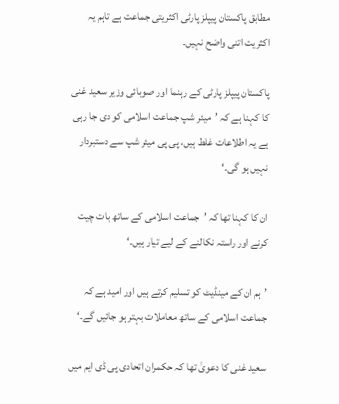مطابق پاکستان پیپلز پارٹی اکثریتی جماعت ہے تاہم یہ اکثریت اتنی واضح نہیں۔

پاکستان پیپلز پارٹی کے رہنما اور صوبائی وزیر سعید غنی کا کہنا ہے کہ ’میئر شپ جماعت اسلامی کو دی جا رہی ہے یہ اطلاعات غلط ہیں، پی پی میئر شپ سے دستبردار نہیں ہو گی۔‘

ان کا کہنا تھا کہ ’جماعت اسلامی کے ساتھ بات چیت کرنے اور راستہ نکالنے کے لیے تیار ہیں۔‘

’ہم ان کے مینڈیٹ کو تسلیم کرتے ہیں اور امید ہے کہ جماعت اسلامی کے ساتھ معاملات بہتر ہو جائیں گے۔‘

سعید غنی کا دعویٰ تھا کہ حکمران اتحادی پی ڈی ایم میں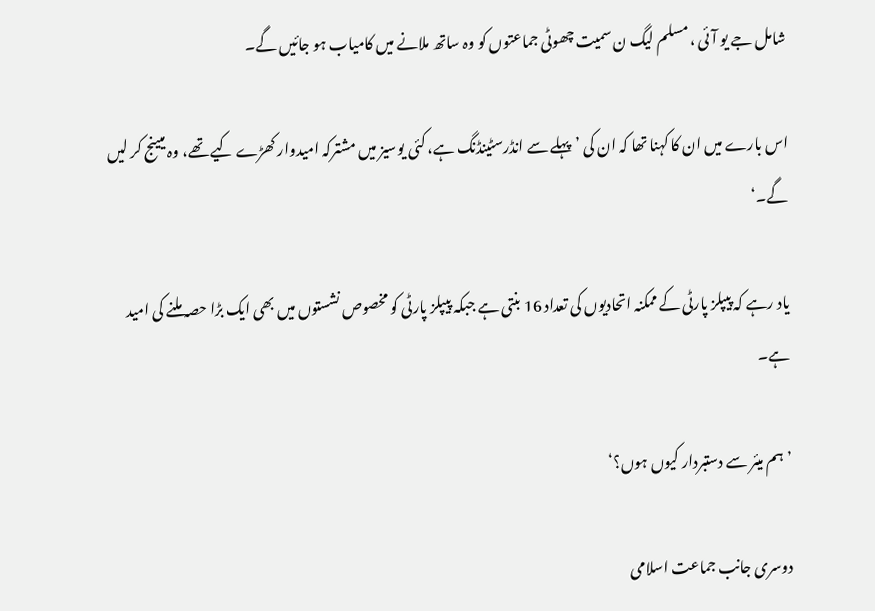شامل جے یو آئی ، مسلم لیگ ن سمیت چھوٹی جماعتوں کو وہ ساتھ ملانے میں کامیاب ہو جائیں گے۔

اس بارے میں ان کا کہنا تھا کہ ان کی ’پہلے سے انڈرسٹینڈنگ ہے، کئی یوسیز میں مشترکہ امیدوار کھڑے کیے تھے، وہ میینج کر لیں گے۔‘

یاد رہے کہ پیپلز پارٹی کے ممکنہ اتحادیوں کی تعداد 16 بنتی ہے جبکہ پیپلز پارٹی کو مخصوص نشستوں میں بھی ایک بڑا حصہ ملنے کی امید ہے۔

’ہم میئر سے دستبردار کیوں ہوں؟‘

دوسری جانب جماعت اسلامی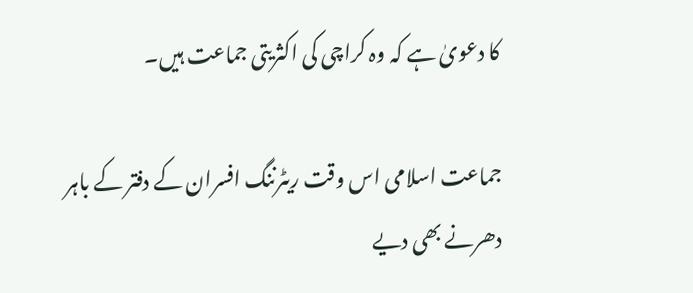کا دعویٰ ہے کہ وہ کراچی کی اکثریتی جماعت ہیں۔

جماعت اسلامی اس وقت ریٹرننگ افسران کے دفتر کے باہر دھرنے بھی دیے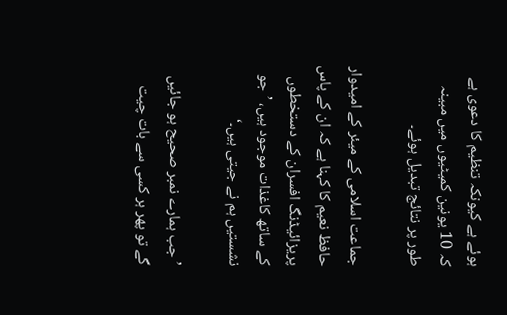ہوئے ہے کیونکہ تنظیم کا دعوی ہے کہ 10 یونین کمیٹیوں میں مبینہ طور پر نتائج تبدیل ہوئے۔

جماعت اسلامی کے میئر کے امیدوار حافظ نعیم کا کہنا ہے کہ ان کے پاس پریزائیڈنگ افسران کے دستخطوں کے ساتھ کاغذات موجود ہیں، ’جو نشستیں ہم نے جیتی ہیں۔‘

’جب ہمارے نمبر صحیح ہو جائیں گے تو پھر ہر کسی سے بات چیت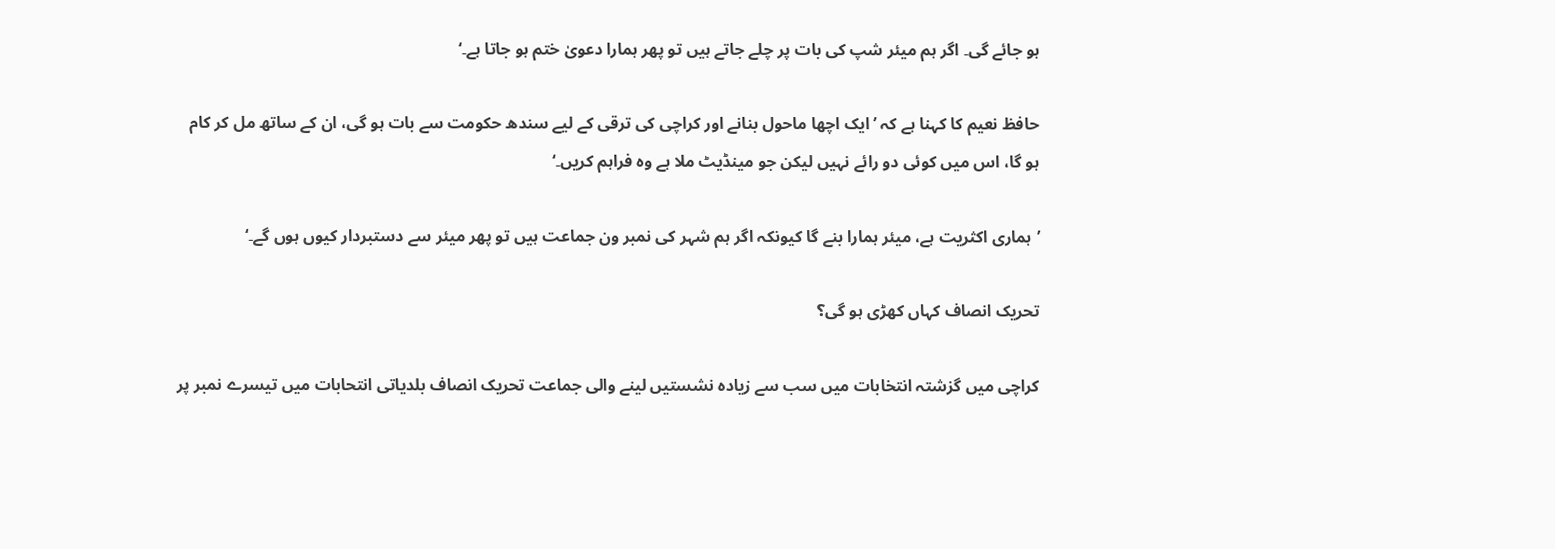ہو جائے گی۔ اگر ہم میئر شپ کی بات پر چلے جاتے ہیں تو پھر ہمارا دعویٰ ختم ہو جاتا ہے۔‘

حافظ نعیم کا کہنا ہے کہ ’ایک اچھا ماحول بنانے اور کراچی کی ترقی کے لیے سندھ حکومت سے بات ہو گی، ان کے ساتھ مل کر کام ہو گا، اس میں کوئی دو رائے نہیں لیکن جو مینڈیٹ ملا ہے وہ فراہم کریں۔‘

’ہماری اکثریت ہے، میئر ہمارا بنے گا کیونکہ اگر ہم شہر کی نمبر ون جماعت ہیں تو پھر میئر سے دستبردار کیوں ہوں گے۔‘

تحریک انصاف کہاں کھڑی ہو گی؟

کراچی میں گزشتہ انتخابات میں سب سے زیادہ نشستیں لینے والی جماعت تحریک انصاف بلدیاتی انتحابات میں تیسرے نمبر پر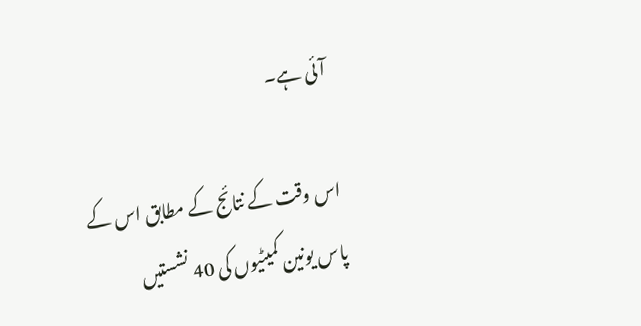آئی ہے۔

اس وقت کے نتائج کے مطابق اس کے پاس یونین کمیٹیوں کی 40 نشستیں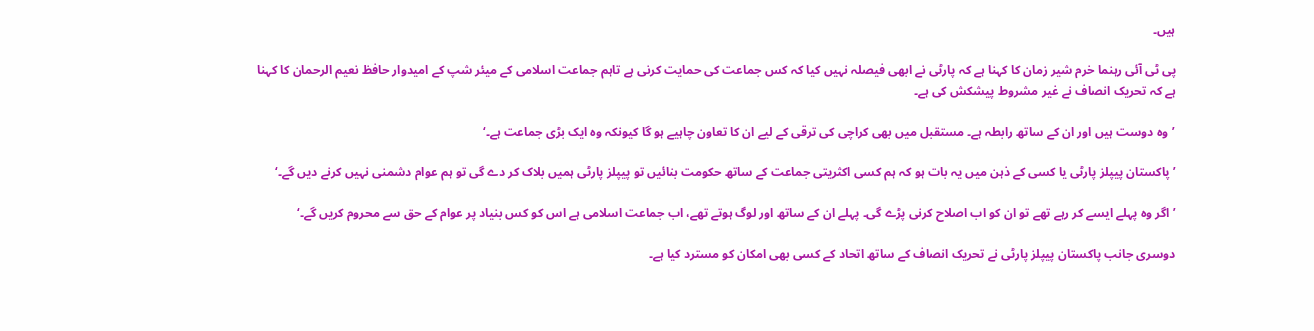ہیں۔

پی ٹی آئی رہنما خرم شیر زمان کا کہنا ہے کہ پارٹی نے ابھی فیصلہ نہیں کیا کہ کس جماعت کی حمایت کرنی ہے تاہم جماعت اسلامی کے میئر شپ کے امیدوار حافظ نعیم الرحمان کا کہنا ہے کہ تحریک انصاف نے غیر مشروط پیشکش کی ہے۔

’وہ دوست ہیں اور ان کے ساتھ رابطہ ہے۔ مستقبل میں بھی کراچی کی ترقی کے لیے ان کا تعاون چاہیے ہو گا کیونکہ وہ ایک بڑی جماعت ہے۔‘

’پاکستان پیپلز پارٹی یا کسی کے ذہن میں یہ بات ہو کہ ہم کسی اکثریتی جماعت کے ساتھ حکومت بنائیں تو پیپلز پارٹی ہمیں بلاک کر دے گی تو ہم عوام دشمنی نہیں کرنے دیں گے۔‘

’اگر وہ پہلے ایسے کر رہے تھے تو ان کو اب اصلاح کرنی پڑے گی۔ پہلے ان کے ساتھ اور لوگ ہوتے تھے، اب جماعت اسلامی ہے اس کو کس بنیاد پر عوام کے حق سے محروم کریں گے۔‘

دوسری جانب پاکستان پیپلز پارٹی نے تحریک انصاف کے ساتھ اتحاد کے کسی بھی امکان کو مسترد کیا ہے۔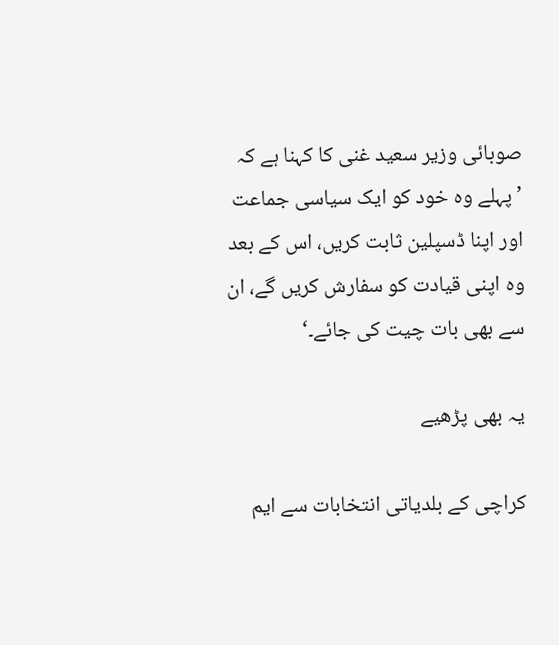صوبائی وزیر سعید غنی کا کہنا ہے کہ ’پہلے وہ خود کو ایک سیاسی جماعت اور اپنا ڈسپلین ثابت کریں، اس کے بعد وہ اپنی قیادت کو سفارش کریں گے، ان سے بھی بات چیت کی جائے۔‘

یہ بھی پڑھیے

کراچی کے بلدیاتی انتخابات سے ایم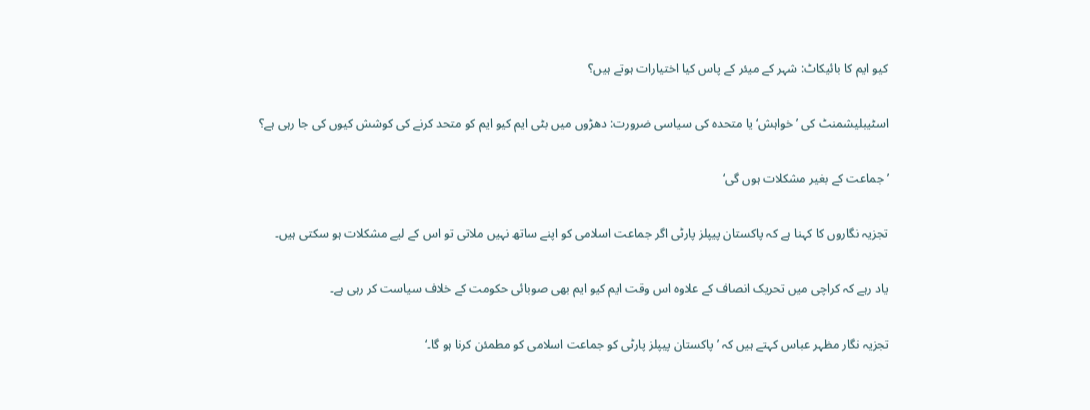کیو ایم کا بائیکاٹ: شہر کے میئر کے پاس کیا اختیارات ہوتے ہیں؟

اسٹیبلیشمنٹ کی ’خواہش‘ یا متحدہ کی سیاسی ضرورت: دھڑوں میں بٹی ایم کیو ایم کو متحد کرنے کی کوشش کیوں کی جا رہی ہے؟

’جماعت کے بغیر مشکلات ہوں گی‘

تجزیہ نگاروں کا کہنا ہے کہ پاکستان پیپلز پارٹی اگر جماعت اسلامی کو اپنے ساتھ نہیں ملاتی تو اس کے لیے مشکلات ہو سکتی ہیں۔

یاد رہے کہ کراچی میں تحریک انصاف کے علاوہ اس وقت ایم کیو ایم بھی صوبائی حکومت کے خلاف سیاست کر رہی ہے۔

تجزیہ نگار مظہر عباس کہتے ہیں کہ ’پاکستان پیپلز پارٹی کو جماعت اسلامی کو مطمئن کرنا ہو گا۔‘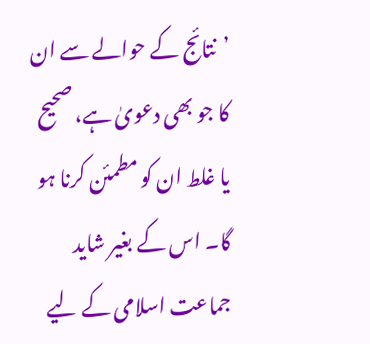’نتائج کے حوالے سے ان کا جو بھی دعویٰ ہے، صحیح یا غلط ان کو مطمئن کرنا ہو گا۔ اس کے بغیر شاید جماعت اسلامی کے لیے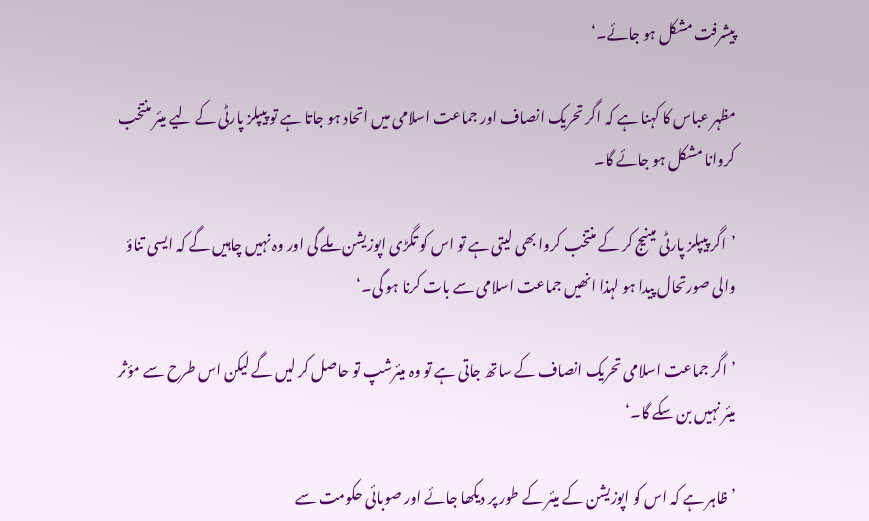پیشرفت مشکل ہو جائے۔‘

مظہر عباس کا کہنا ہے کہ اگر تحریک انصاف اور جماعت اسلامی میں اتحاد ہو جاتا ہے تو پیپلز پارٹی کے لیے میئر منتخب کروانا مشکل ہو جائے گا۔

’اگر پیپلز پارٹی مینیج کر کے منتخب کروا بھی لیتی ہے تو اس کو تگڑی اپوزیشن ملے گی اور وہ نہیں چاہیں گے کہ ایسی تناؤ والی صورتحال پیدا ہو لہذا انھیں جماعت اسلامی سے بات کرنا ہو گی۔‘

’اگر جماعت اسلامی تحریک انصاف کے ساتھ جاتی ہے تو وہ میئرشپ تو حاصل کر لیں گے لیکن اس طرح سے مؤثر میئر نہیں بن سکے گا۔‘

’ظاہر ہے کہ اس کو اپوزیشن کے میئر کے طور پر دیکھا جائے اور صوبائی حکومت سے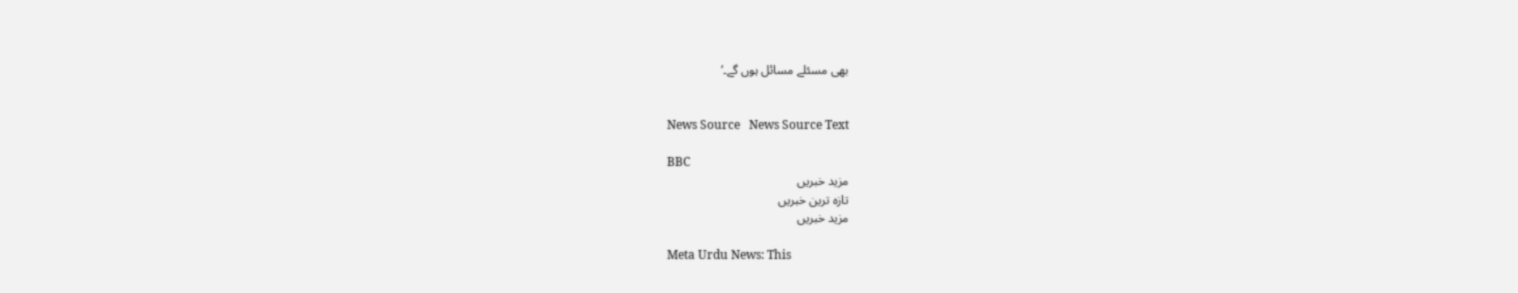بھی مسئلے مسائل ہوں گے۔‘


News Source   News Source Text

BBC
مزید خبریں
تازہ ترین خبریں
مزید خبریں

Meta Urdu News: This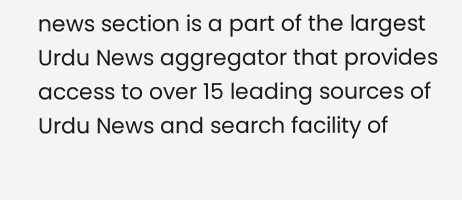news section is a part of the largest Urdu News aggregator that provides access to over 15 leading sources of Urdu News and search facility of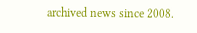archived news since 2008.